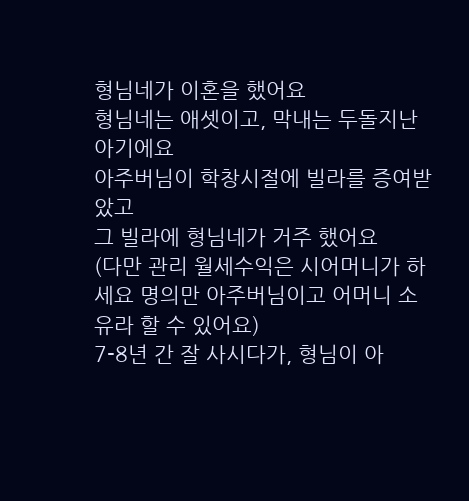형님네가 이혼을 했어요
형님네는 애셋이고, 막내는 두돌지난 아기에요
아주버님이 학창시절에 빌라를 증여받았고
그 빌라에 형님네가 거주 했어요
(다만 관리 월세수익은 시어머니가 하세요 명의만 아주버님이고 어머니 소유라 할 수 있어요)
7-8년 간 잘 사시다가, 형님이 아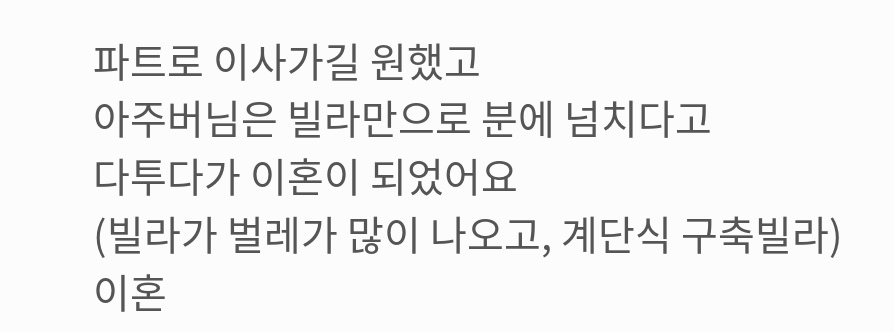파트로 이사가길 원했고
아주버님은 빌라만으로 분에 넘치다고
다투다가 이혼이 되었어요
(빌라가 벌레가 많이 나오고, 계단식 구축빌라)
이혼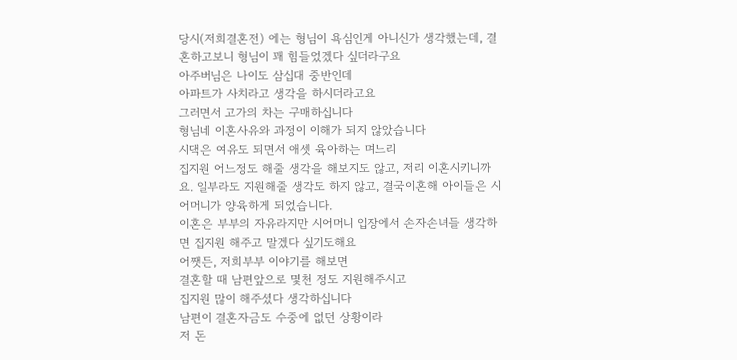당시(저희결혼전) 에는 형님이 욕심인게 아니신가 생각했는데, 결혼하고보니 형님이 꽤 힘들었겠다 싶더라구요
아주버님은 나이도 삼십대 중반인데
아파트가 사치라고 생각을 하시더라고요
그러면서 고가의 차는 구매하십니다
형님네 이혼사유와 과정이 이해가 되지 않았습니다
시댁은 여유도 되면서 애셋 육아하는 며느리
집지원 어느정도 해줄 생각을 해보지도 않고, 저리 이혼시키니까요. 일부라도 지원해줄 생각도 하지 않고, 결국이혼해 아이들은 시어머니가 양육하게 되었습니다.
이혼은 부부의 자유라지만 시어머니 입장에서 손자손녀들 생각하면 집지원 해주고 말겠다 싶기도해요
어쨋든, 저희부부 이야기를 해보면
결혼할 때 남편앞으로 몇천 정도 지원해주시고
집지원 많이 해주셨다 생각하십니다
남편이 결혼자금도 수중에 없던 상황이라
저 돈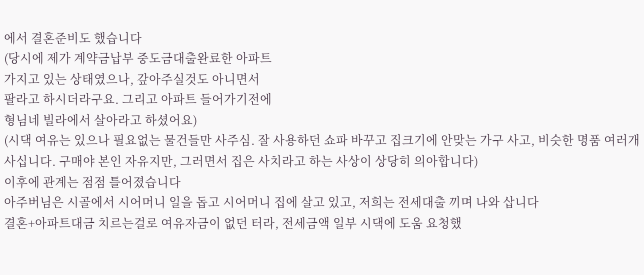에서 결혼준비도 했습니다
(당시에 제가 계약금납부 중도금대출완료한 아파트
가지고 있는 상태였으나, 갚아주실것도 아니면서
팔라고 하시더라구요. 그리고 아파트 들어가기전에
형님네 빌라에서 살아라고 하셨어요)
(시댁 여유는 있으나 필요없는 물건들만 사주심. 잘 사용하던 쇼파 바꾸고 집크기에 안맞는 가구 사고, 비슷한 명품 여러개 사십니다. 구매야 본인 자유지만, 그러면서 집은 사치라고 하는 사상이 상당히 의아합니다)
이후에 관계는 점점 틀어졌습니다
아주버님은 시골에서 시어머니 일을 돕고 시어머니 집에 살고 있고, 저희는 전세대출 끼며 나와 삽니다
결혼+아파트대금 치르는걸로 여유자금이 없던 터라, 전세금액 일부 시댁에 도움 요청했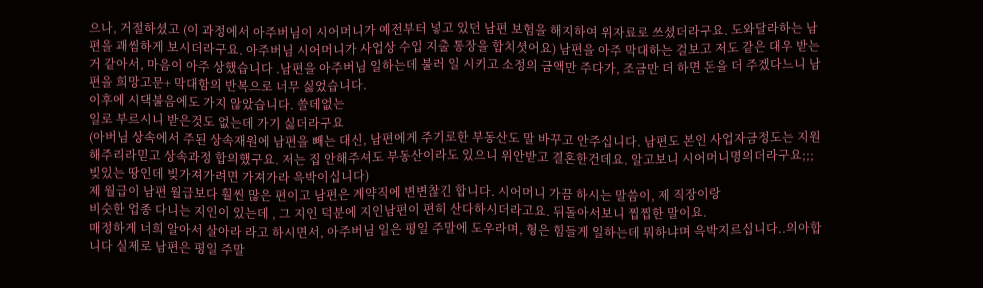으나, 거절하셨고 (이 과정에서 아주버님이 시어머니가 예전부터 넣고 있던 남편 보험을 해지하여 위자료로 쓰셨더라구요. 도와달라하는 남편을 괘씸하게 보시더라구요. 아주버님 시어머니가 사업상 수입 지출 통장을 합치셧어요) 남편을 아주 막대하는 걸보고 저도 같은 대우 받는 거 같아서, 마음이 아주 상했습니다 .남편을 아주버님 일하는데 불러 일 시키고 소정의 금액만 주다가, 조금만 더 하면 돈을 더 주겠다느니 남편을 희망고문+ 막대함의 반복으로 너무 싫었습니다.
이후에 시댁불음에도 가지 않았습니다. 쓸데없는
일로 부르시니 받은것도 없는데 가기 싫더라구요
(아버님 상속에서 주된 상속재원에 남편을 빼는 대신, 남편에게 주기로한 부동산도 말 바꾸고 안주십니다. 남편도 본인 사업자금정도는 지원해주리라믿고 상속과정 합의했구요. 저는 집 안해주셔도 부동산이라도 있으니 위안받고 결혼한건데요. 알고보니 시어머니명의더라구요;;; 빚있는 땅인데 빚가져가려면 가져가라 윽박이십니다)
제 월급이 남편 월급보다 훨씬 많은 편이고 남편은 계약직에 변변찮긴 합니다. 시어머니 가끔 하시는 말씀이, 제 직장이랑
비슷한 업종 다니는 지인이 있는데 , 그 지인 덕분에 지인남편이 편히 산다하시더라고요. 뒤돌아서보니 찝찝한 말이요.
매정하게 너희 알아서 살아라 라고 하시면서, 아주버님 일은 평일 주말에 도우라며, 형은 힘들게 일하는데 뭐하냐며 윽박지르십니다..의아합니다 실제로 남편은 평일 주말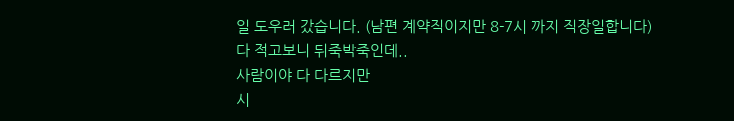일 도우러 갔습니다. (남편 계약직이지만 8-7시 까지 직장일합니다)
다 적고보니 뒤죽박죽인데..
사람이야 다 다르지만
시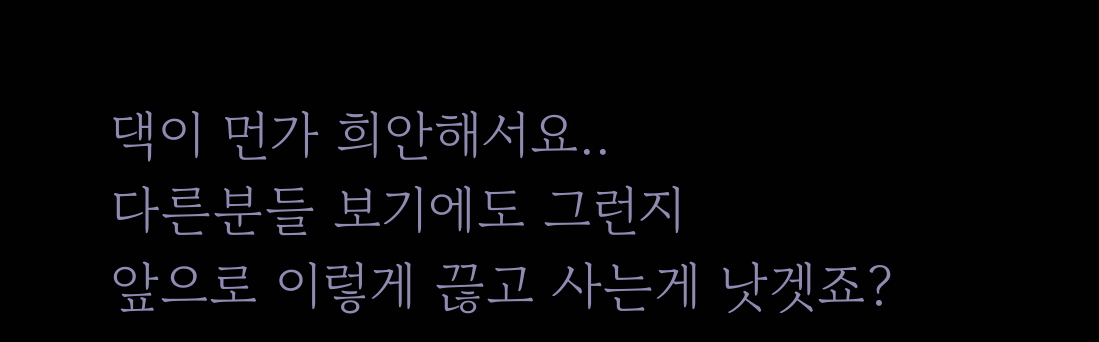댁이 먼가 희안해서요..
다른분들 보기에도 그런지
앞으로 이렇게 끊고 사는게 낫겟죠?